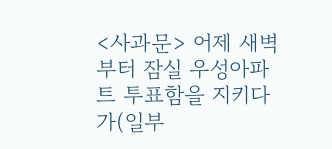<사과문> 어제 새벽부터 잠실 우성아파트 투표함을 지키다가(일부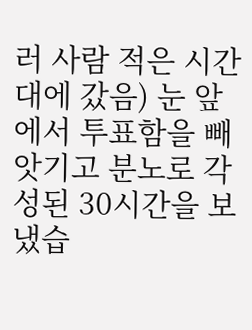러 사람 적은 시간대에 갔음) 눈 앞에서 투표함을 빼앗기고 분노로 각성된 30시간을 보냈습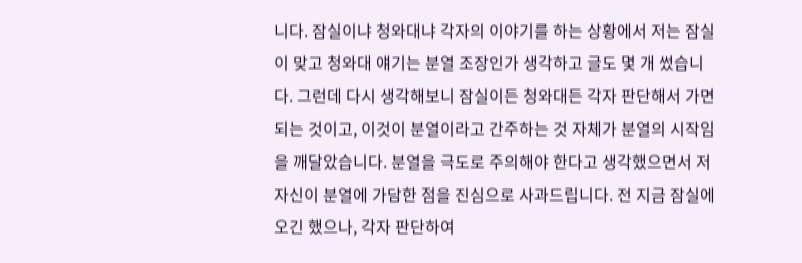니다. 잠실이냐 청와대냐 각자의 이야기를 하는 상황에서 저는 잠실이 맞고 청와대 얘기는 분열 조장인가 생각하고 글도 몇 개 썼습니다. 그런데 다시 생각해보니 잠실이든 청와대든 각자 판단해서 가면 되는 것이고, 이것이 분열이라고 간주하는 것 자체가 분열의 시작임을 깨달았습니다. 분열을 극도로 주의해야 한다고 생각했으면서 저 자신이 분열에 가담한 점을 진심으로 사과드립니다. 전 지금 잠실에 오긴 했으나, 각자 판단하여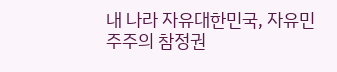내 나라 자유대한민국, 자유민주주의 참정권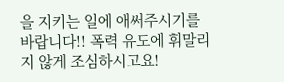을 지키는 일에 애써주시기를 바랍니다!! 폭력 유도에 휘말리지 않게 조심하시고요!